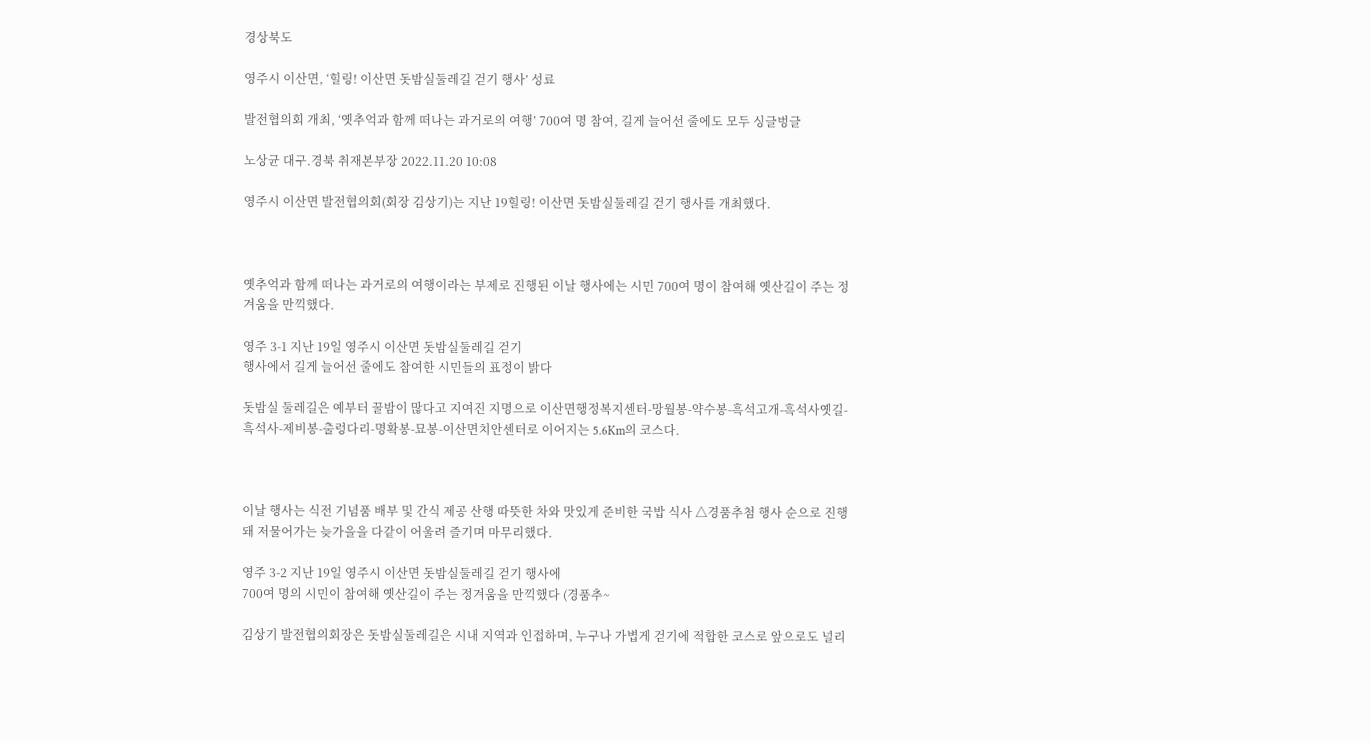경상북도

영주시 이산면, ‘힐링! 이산면 돗밤실둘레길 걷기 행사’ 성료

발전협의회 개최, ‘옛추억과 함께 떠나는 과거로의 여행’ 700여 명 참여, 길게 늘어선 줄에도 모두 싱글벙글

노상균 대구.경북 취재본부장 2022.11.20 10:08

영주시 이산면 발전협의회(회장 김상기)는 지난 19힐링! 이산면 돗밤실둘레길 걷기 행사를 개최했다.



옛추억과 함께 떠나는 과거로의 여행이라는 부제로 진행된 이날 행사에는 시민 700여 명이 참여해 옛산길이 주는 정겨움을 만끽했다.

영주 3-1 지난 19일 영주시 이산면 돗밤실둘레길 걷기
행사에서 길게 늘어선 줄에도 참여한 시민들의 표정이 밝다

돗밤실 둘레길은 예부터 꿀밤이 많다고 지여진 지명으로 이산면행정복지센터-망월봉-약수봉-흑석고개-흑석사옛길-흑석사-제비봉-출렁다리-명확봉-묘봉-이산면치안센터로 이어지는 5.6Km의 코스다.



이날 행사는 식전 기념품 배부 및 간식 제공 산행 따뜻한 차와 맛있게 준비한 국밥 식사 △경품추첨 행사 순으로 진행돼 저물어가는 늦가을을 다같이 어울려 즐기며 마무리했다.

영주 3-2 지난 19일 영주시 이산면 돗밤실둘레길 걷기 행사에
700여 명의 시민이 참여해 옛산길이 주는 정겨움을 만끽했다 (경품추~

김상기 발전협의회장은 돗밤실둘레길은 시내 지역과 인접하며, 누구나 가볍게 걷기에 적합한 코스로 앞으로도 널리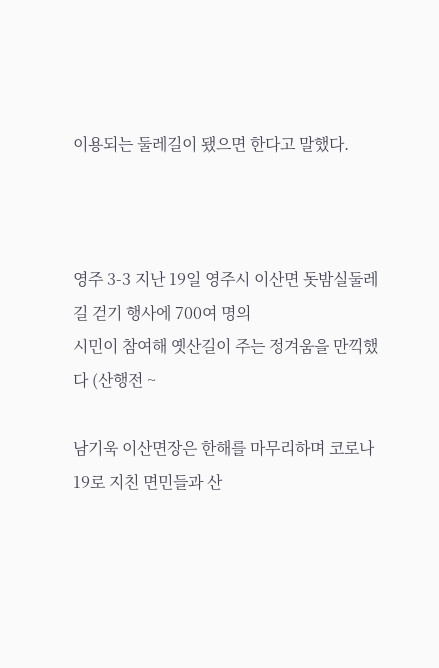이용되는 둘레길이 됐으면 한다고 말했다.



영주 3-3 지난 19일 영주시 이산면 돗밤실둘레길 걷기 행사에 700여 명의
시민이 참여해 옛산길이 주는 정겨움을 만끽했다 (산행전 ~

남기욱 이산면장은 한해를 마무리하며 코로나19로 지친 면민들과 산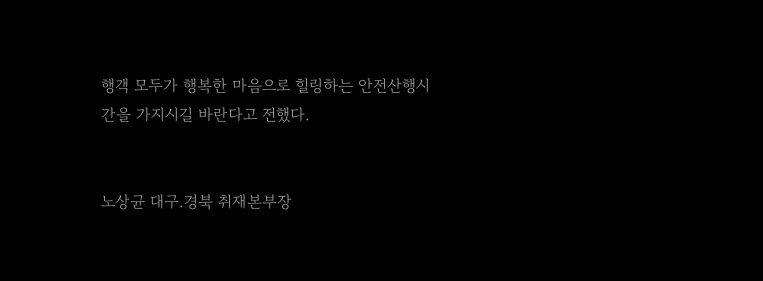행객 모두가 행복한 마음으로 힐링하는 안전산행시간을 가지시길 바란다고 전했다.


노상균 대구.경북 취재본부장